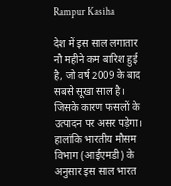Rampur Kasiha

देश में इस साल लगातार नौ महीने कम बारिश हुई है, जो वर्ष 2009 के बाद सबसे सूखा साल है। जिसके कारण फसलों के उत्पादन पर असर पड़ेगा। हालांकि भारतीय मौसम विभाग (आईएमडी) के अनुसार इस साल भारत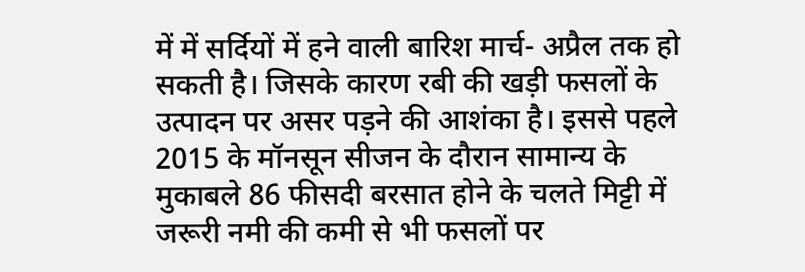में में सर्दियों में हने वाली बारिश मार्च- अप्रैल तक हो सकती है। जिसके कारण रबी की खड़ी फसलों के उत्पादन पर असर पड़ने की आशंका है। इससे पहले 2015 के मॉनसून सीजन के दौरान सामान्य के मुकाबले 86 फीसदी बरसात होने के चलते मिट्टी में जरूरी नमी की कमी से भी फसलों पर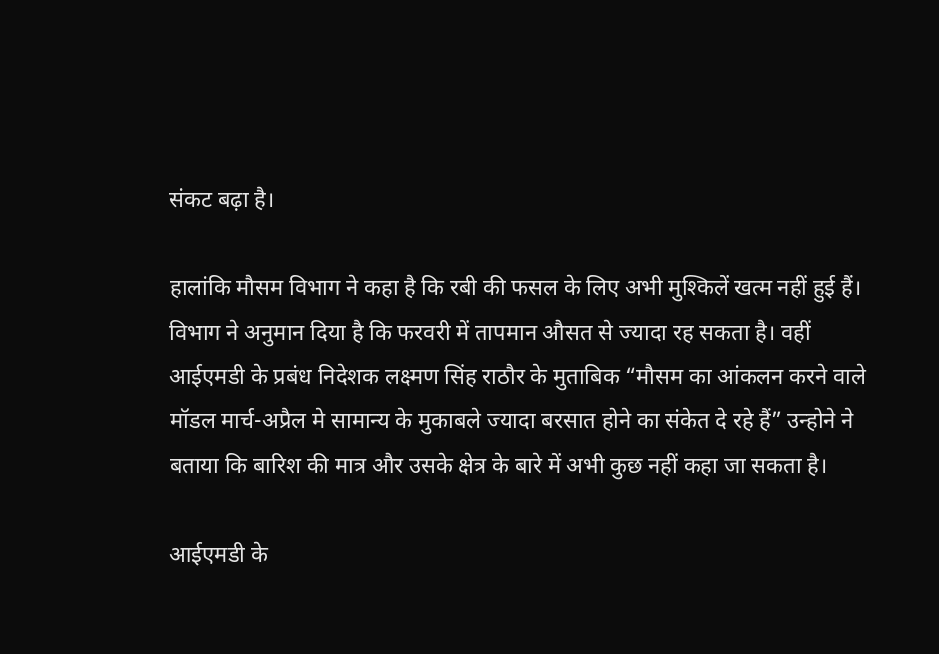संकट बढ़ा है।

हालांकि मौसम विभाग ने कहा है कि रबी की फसल के लिए अभी मुश्किलें खत्म नहीं हुई हैं। विभाग ने अनुमान दिया है कि फरवरी में तापमान औसत से ज्यादा रह सकता है। वहीं आईएमडी के प्रबंध निदेशक लक्ष्मण सिंह राठौर के मुताबिक “मौसम का आंकलन करने वाले मॉडल मार्च-अप्रैल मे सामान्य के मुकाबले ज्यादा बरसात होने का संकेत दे रहे हैं” उन्होने ने बताया कि बारिश की मात्र और उसके क्षेत्र के बारे में अभी कुछ नहीं कहा जा सकता है।

आईएमडी के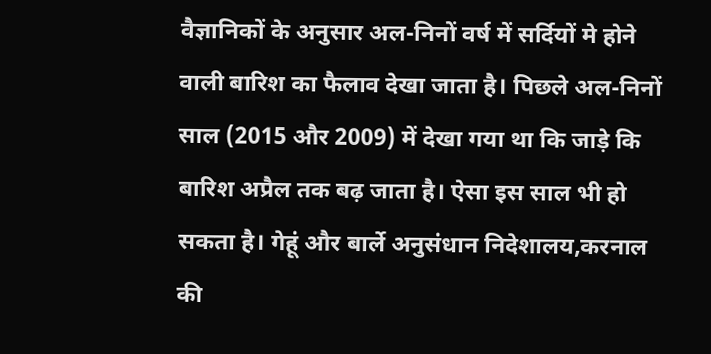वैज्ञानिकों के अनुसार अल-निनों वर्ष में सर्दियों मे होने वाली बारिश का फैलाव देखा जाता है। पिछले अल-निनों साल (2015 और 2009) में देखा गया था कि जाड़े कि बारिश अप्रैल तक बढ़ जाता है। ऐसा इस साल भी हो सकता है। गेहूं और बार्ले अनुसंधान निदेशालय,करनाल की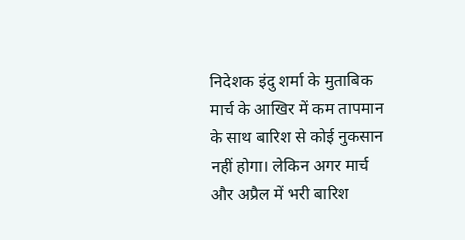निदेशक इंदु शर्मा के मुताबिक मार्च के आखिर में कम तापमान के साथ बारिश से कोई नुकसान नहीं होगा। लेकिन अगर मार्च और अप्रैल में भरी बारिश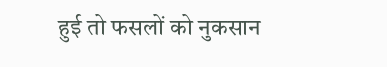हुई तो फसलों को नुकसान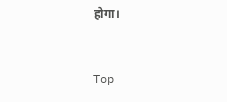होगा।


Top